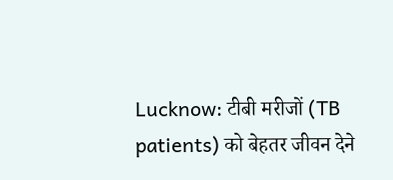Lucknow: टीबी मरीजों (TB patients) को बेहतर जीवन देने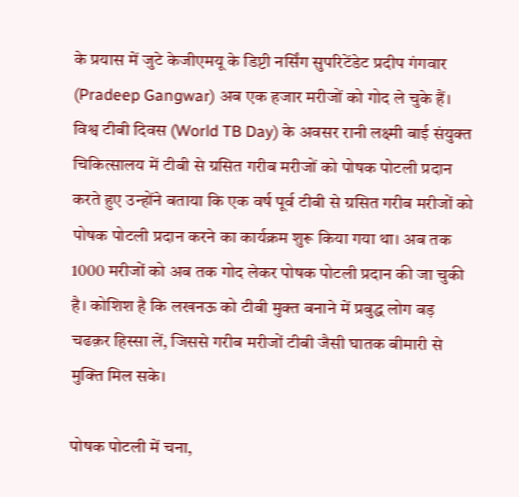के प्रयास में जुटे केजीएमयू के डिप्टी नर्सिंग सुपरिटेंडेट प्रदीप गंगवार (Pradeep Gangwar) अब एक हजार मरीजों को गोद ले चुके हैं।
विश्व टीबी दिवस (World TB Day) के अवसर रानी लक्ष्मी बाई संयुक्त चिकित्सालय में टीबी से ग्रसित गरीब मरीजों को पोषक पोटली प्रदान करते हुए उन्होंने बताया कि एक वर्ष पूर्व टीबी से ग्रसित गरीब मरीजों को पोषक पोटली प्रदान करने का कार्यक्रम शुरू किया गया था। अब तक 1000 मरीजों को अब तक गोद लेकर पोषक पोटली प्रदान की जा चुकी है। कोशिश है कि लखनऊ को टीबी मुक्त बनाने में प्रबुद्ध लोग बड़ चढक़र हिस्सा लें, जिससे गरीब मरीजों टीबी जैसी घातक बीमारी से मुक्ति मिल सके।

पोषक पोटली में चना,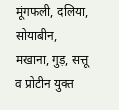मूंगफली, दलिया, सोयाबीन, मखाना, गुड़, सत्तू व प्रोटीन युक्त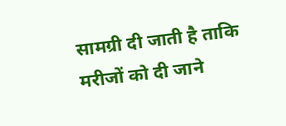सामग्री दी जाती है ताकि मरीजों को दी जाने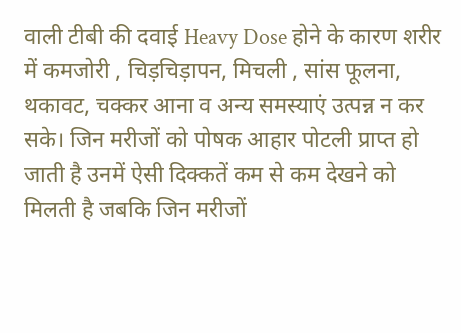वाली टीबी की दवाई Heavy Dose होने के कारण शरीर में कमजोरी , चिड़चिड़ापन, मिचली , सांस फूलना, थकावट, चक्कर आना व अन्य समस्याएं उत्पन्न न कर सके। जिन मरीजों को पोषक आहार पोटली प्राप्त हो जाती है उनमें ऐसी दिक्कतें कम से कम देखने को मिलती है जबकि जिन मरीजों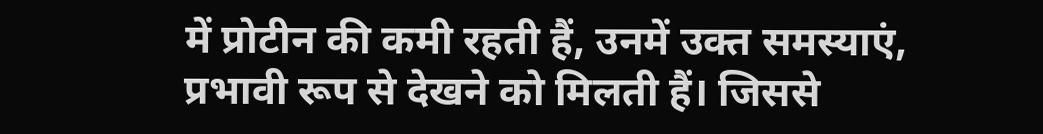में प्रोटीन की कमी रहती हैं, उनमें उक्त समस्याएं, प्रभावी रूप से देखने को मिलती हैं। जिससे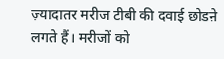ज़्यादातर मरीज टीबी की दवाई छोडऩे लगते हैं। मरीजों को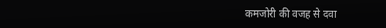कमजोरी की वजह से दवा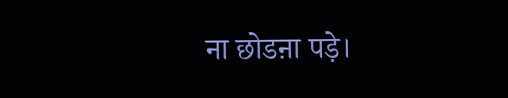ना छोडऩा पड़े।